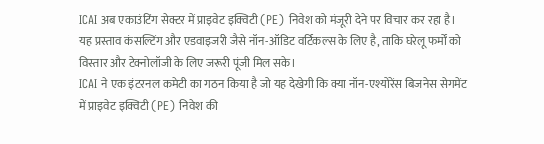ICAI अब एकाउंटिंग सेक्टर में प्राइवेट इक्विटी (PE) निवेश को मंजूरी देने पर विचार कर रहा है। यह प्रस्ताव कंसल्टिंग और एडवाइजरी जैसे नॉन-ऑडिट वर्टिकल्स के लिए है, ताकि घरेलू फर्मों को विस्तार और टेक्नोलॉजी के लिए जरूरी पूंजी मिल सके।
ICAI ने एक इंटरनल कमेटी का गठन किया है जो यह देखेगी कि क्या नॉन-एश्योरेंस बिजनेस सेगमेंट में प्राइवेट इक्विटी (PE) निवेश की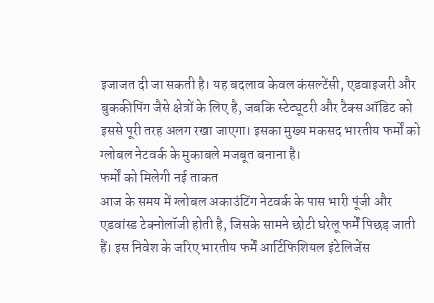इजाजत दी जा सकती है। यह बदलाव केवल कंसल्टेंसी, एडवाइजरी और बुककीपिंग जैसे क्षेत्रों के लिए है, जबकि स्टेट्यूटरी और टैक्स ऑडिट को इससे पूरी तरह अलग रखा जाएगा। इसका मुख्य मकसद भारतीय फर्मों को ग्लोबल नेटवर्क के मुकाबले मजबूत बनाना है।
फर्मों को मिलेगी नई ताकत
आज के समय में ग्लोबल अकाउंटिंग नेटवर्क के पास भारी पूंजी और एडवांस्ड टेक्नोलॉजी होती है, जिसके सामने छोटी घरेलू फर्में पिछड़ जाती हैं। इस निवेश के जरिए भारतीय फर्में आर्टिफिशियल इंटेलिजेंस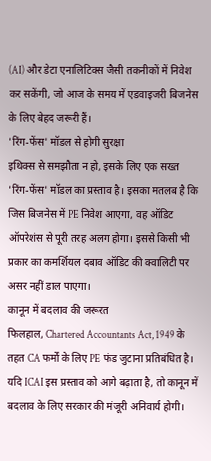(AI) और डेटा एनालिटिक्स जैसी तकनीकों में निवेश कर सकेंगी, जो आज के समय में एडवाइजरी बिजनेस के लिए बेहद जरूरी हैं।
'रिंग-फेंस' मॉडल से होगी सुरक्षा
इथिक्स से समझौता न हो, इसके लिए एक सख्त 'रिंग-फेंस' मॉडल का प्रस्ताव है। इसका मतलब है कि जिस बिजनेस में PE निवेश आएगा, वह ऑडिट ऑपरेशंस से पूरी तरह अलग होगा। इससे किसी भी प्रकार का कमर्शियल दबाव ऑडिट की क्वालिटी पर असर नहीं डाल पाएगा।
कानून में बदलाव की जरूरत
फिलहाल, Chartered Accountants Act, 1949 के तहत CA फर्मों के लिए PE फंड जुटाना प्रतिबंधित है। यदि ICAI इस प्रस्ताव को आगे बढ़ाता है, तो कानून में बदलाव के लिए सरकार की मंजूरी अनिवार्य होगी।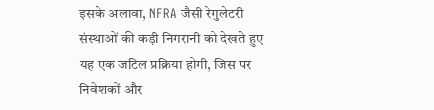इसके अलावा, NFRA जैसी रेगुलेटरी संस्थाओं की कड़ी निगरानी को देखते हुए यह एक जटिल प्रक्रिया होगी, जिस पर निवेशकों और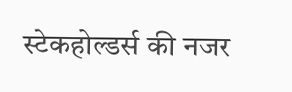स्टेकहोल्डर्स की नजर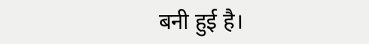बनी हुई है।